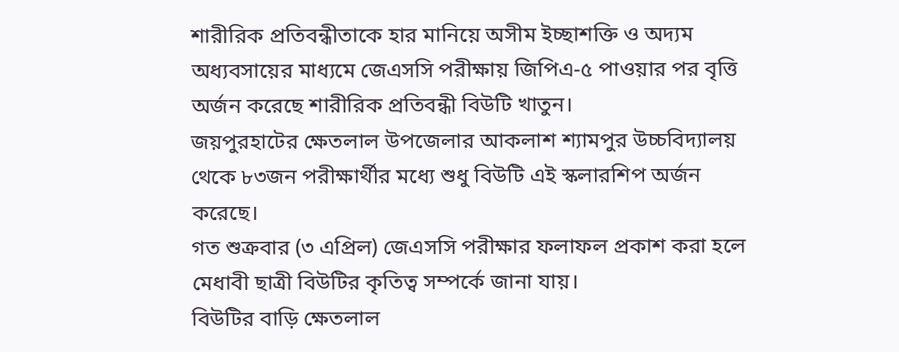শারীরিক প্রতিবন্ধীতাকে হার মানিয়ে অসীম ইচ্ছাশক্তি ও অদ্যম অধ্যবসায়ের মাধ্যমে জেএসসি পরীক্ষায় জিপিএ-৫ পাওয়ার পর বৃত্তি অর্জন করেছে শারীরিক প্রতিবন্ধী বিউটি খাতুন।
জয়পুরহাটের ক্ষেতলাল উপজেলার আকলাশ শ্যামপুর উচ্চবিদ্যালয় থেকে ৮৩জন পরীক্ষার্থীর মধ্যে শুধু বিউটি এই স্কলারশিপ অর্জন করেছে।
গত শুক্রবার (৩ এপ্রিল) জেএসসি পরীক্ষার ফলাফল প্রকাশ করা হলে মেধাবী ছাত্রী বিউটির কৃতিত্ব সম্পর্কে জানা যায়।
বিউটির বাড়ি ক্ষেতলাল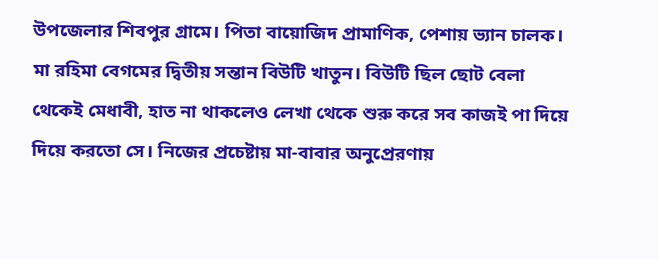উপজেলার শিবপুর গ্রামে। পিতা বায়োজিদ প্রামাণিক, পেশায় ভ্যান চালক। মা রহিমা বেগমের দ্বিতীয় সন্তান বিউটি খাতুন। বিউটি ছিল ছোট বেলা থেকেই মেধাবী, হাত না থাকলেও লেখা থেকে শুরু করে সব কাজই পা দিয়ে দিয়ে করতো সে। নিজের প্রচেষ্টায় মা-বাবার অনুপ্রেরণায়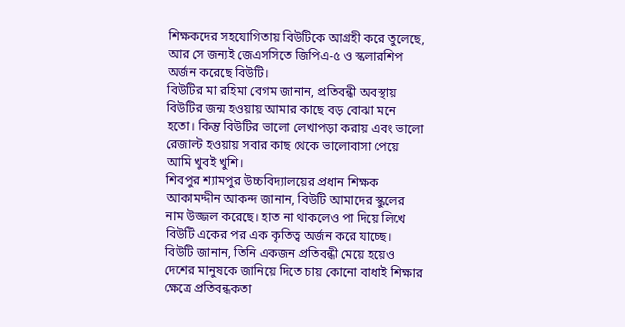শিক্ষকদের সহযোগিতায় বিউটিকে আগ্রহী করে তুলেছে, আর সে জন্যই জেএসসিতে জিপিএ-৫ ও স্কলারশিপ অর্জন করেছে বিউটি।
বিউটির মা রহিমা বেগম জানান, প্রতিবন্ধী অবস্থায় বিউটির জন্ম হওয়ায় আমার কাছে বড় বোঝা মনে হতো। কিন্তু বিউটির ভালো লেখাপড়া করায় এবং ভালো রেজাল্ট হওয়ায় সবার কাছ থেকে ভালোবাসা পেয়ে আমি খুবই খুশি।
শিবপুর শ্যামপুর উচ্চবিদ্যালয়ের প্রধান শিক্ষক আকামদ্দীন আকন্দ জানান, বিউটি আমাদের স্কুলের নাম উজ্জল করেছে। হাত না থাকলেও পা দিয়ে লিখে বিউটি একের পর এক কৃতিত্ব অর্জন করে যাচ্ছে।
বিউটি জানান, তিনি একজন প্রতিবন্ধী মেয়ে হয়েও দেশের মানুষকে জানিয়ে দিতে চায় কোনো বাধাই শিক্ষার ক্ষেত্রে প্রতিবন্ধকতা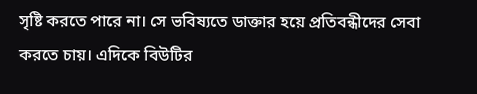সৃষ্টি করতে পারে না। সে ভবিষ্যতে ডাক্তার হয়ে প্রতিবন্ধীদের সেবা করতে চায়। এদিকে বিউটির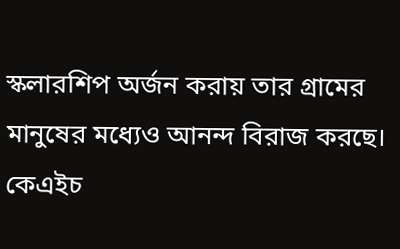স্কলারশিপ অর্জন করায় তার গ্রামের মানুষের মধ্যেও আনন্দ বিরাজ করছে।
কেএইচ